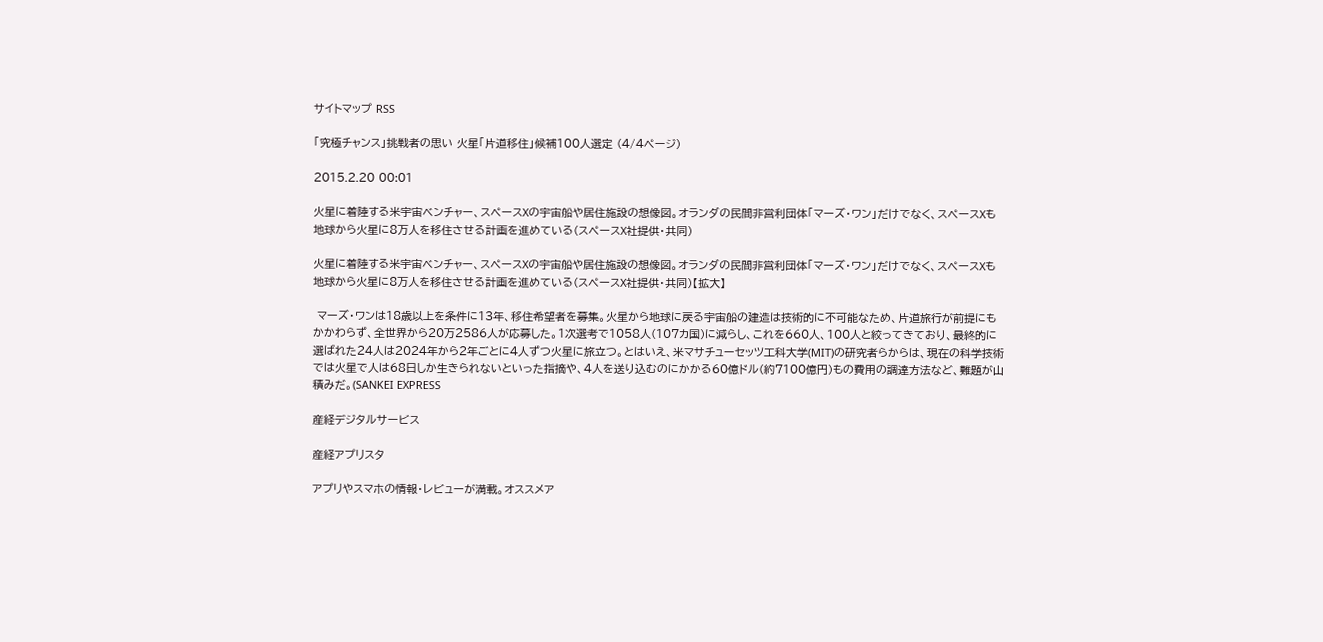サイトマップ RSS

「究極チャンス」挑戦者の思い 火星「片道移住」候補100人選定 (4/4ページ)

2015.2.20 00:01

火星に着陸する米宇宙ベンチャー、スペースXの宇宙船や居住施設の想像図。オランダの民間非営利団体「マーズ・ワン」だけでなく、スペースXも地球から火星に8万人を移住させる計画を進めている(スペースX社提供・共同)

火星に着陸する米宇宙ベンチャー、スペースXの宇宙船や居住施設の想像図。オランダの民間非営利団体「マーズ・ワン」だけでなく、スペースXも地球から火星に8万人を移住させる計画を進めている(スペースX社提供・共同)【拡大】

 マーズ・ワンは18歳以上を条件に13年、移住希望者を募集。火星から地球に戻る宇宙船の建造は技術的に不可能なため、片道旅行が前提にもかかわらず、全世界から20万2586人が応募した。1次選考で1058人(107カ国)に減らし、これを660人、100人と絞ってきており、最終的に選ばれた24人は2024年から2年ごとに4人ずつ火星に旅立つ。とはいえ、米マサチューセッツ工科大学(MIT)の研究者らからは、現在の科学技術では火星で人は68日しか生きられないといった指摘や、4人を送り込むのにかかる60億ドル(約7100億円)もの費用の調達方法など、難題が山積みだ。(SANKEI EXPRESS

産経デジタルサービス

産経アプリスタ

アプリやスマホの情報・レビューが満載。オススメア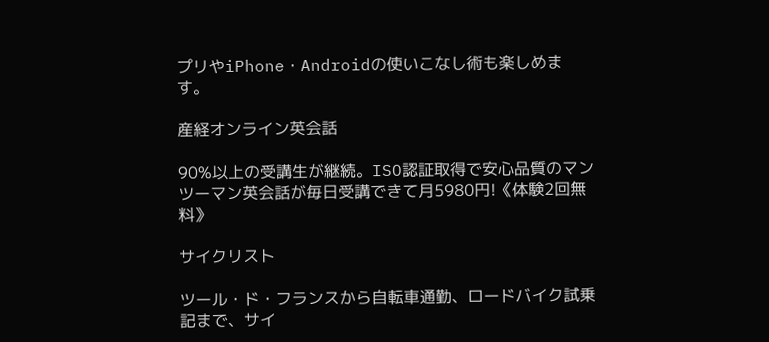プリやiPhone・Androidの使いこなし術も楽しめます。

産経オンライン英会話

90%以上の受講生が継続。ISO認証取得で安心品質のマンツーマン英会話が毎日受講できて月5980円!《体験2回無料》

サイクリスト

ツール・ド・フランスから自転車通勤、ロードバイク試乗記まで、サイ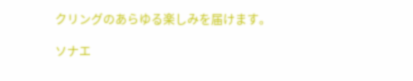クリングのあらゆる楽しみを届けます。

ソナエ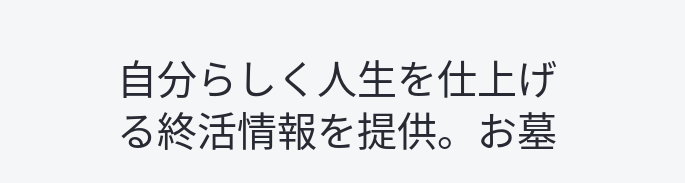自分らしく人生を仕上げる終活情報を提供。お墓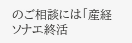のご相談には「産経ソナエ終活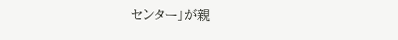センター」が親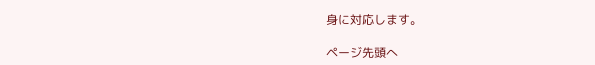身に対応します。

ページ先頭へ